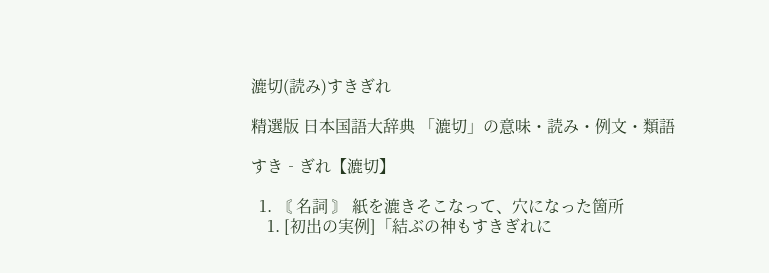漉切(読み)すきぎれ

精選版 日本国語大辞典 「漉切」の意味・読み・例文・類語

すき‐ぎれ【漉切】

  1. 〘 名詞 〙 紙を漉きそこなって、穴になった箇所
    1. [初出の実例]「結ぶの神もすきぎれに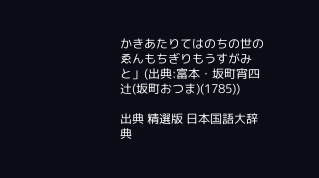かきあたりてはのちの世のゑんもちぎりもうすがみと」(出典:富本・坂町宵四辻(坂町おつま)(1785))

出典 精選版 日本国語大辞典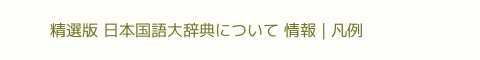精選版 日本国語大辞典について 情報 | 凡例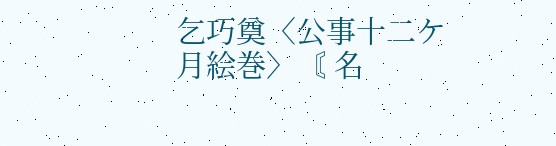乞巧奠〈公事十二ケ月絵巻〉〘 名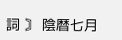詞 〙 陰暦七月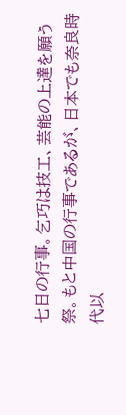七日の行事。乞巧は技工、芸能の上達を願う祭。もと中国の行事であるが、日本でも奈良時代以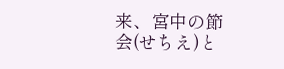来、宮中の節会(せちえ)と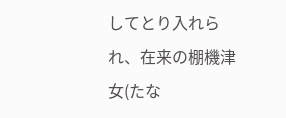してとり入れられ、在来の棚機津女(たな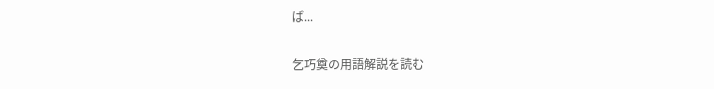ば...

乞巧奠の用語解説を読む